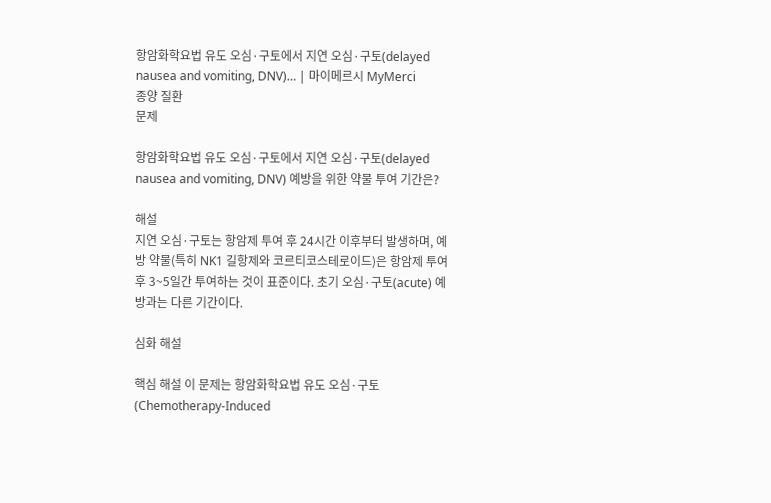항암화학요법 유도 오심·구토에서 지연 오심·구토(delayed nausea and vomiting, DNV)… | 마이메르시 MyMerci
종양 질환
문제

항암화학요법 유도 오심·구토에서 지연 오심·구토(delayed nausea and vomiting, DNV) 예방을 위한 약물 투여 기간은?

해설
지연 오심·구토는 항암제 투여 후 24시간 이후부터 발생하며, 예방 약물(특히 NK1 길항제와 코르티코스테로이드)은 항암제 투여 후 3~5일간 투여하는 것이 표준이다. 초기 오심·구토(acute) 예방과는 다른 기간이다.

심화 해설

핵심 해설 이 문제는 항암화학요법 유도 오심·구토(Chemotherapy-Induced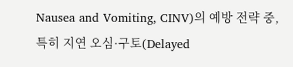Nausea and Vomiting, CINV)의 예방 전략 중, 특히 지연 오심·구토(Delayed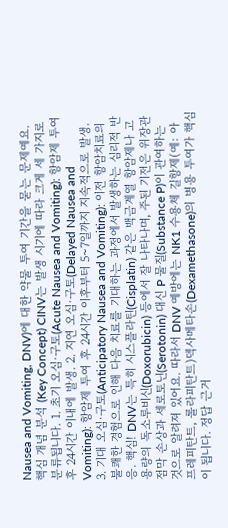Nausea and Vomiting, DNV)에 대한 약물 투여 기간을 묻는 문제예요. 핵심 개념 분석 (Key Concept) CINV는 발생 시기에 따라 크게 세 가지로 분류됩니다. 1. 초기 오심·구토(Acute Nausea and Vomiting): 항암제 투여 후 24시간 이내에 발생. 2. 지연 오심·구토(Delayed Nausea and Vomiting): 항암제 투여 후 24시간 이후부터 5~7일까지 지속적으로 발생. 3. 기대 오심·구토(Anticipatory Nausea and Vomiting): 이전 항암치료의 불쾌한 경험으로 인해 다음 치료를 기대하는 과정에서 발생하는 심리적 반응. 핵심! DNV는 특히 시스플라틴(Cisplatin) 같은 백금계열 항암제나 고용량의 독소루비신(Doxorubicin) 등에서 잘 나타나며, 주된 기전은 위장관 점막 손상과 세로토닌(Serotonin) 대신 P 물질(Substance P)이 관여하는 것으로 알려져 있어요. 따라서 DNV 예방에는 NK1 수용체 길항제(예: 아프레피탄트, 롤라피탄트)덱사메타손(Dexamethasone)의 병용 투여가 핵심이 됩니다. 정답 근거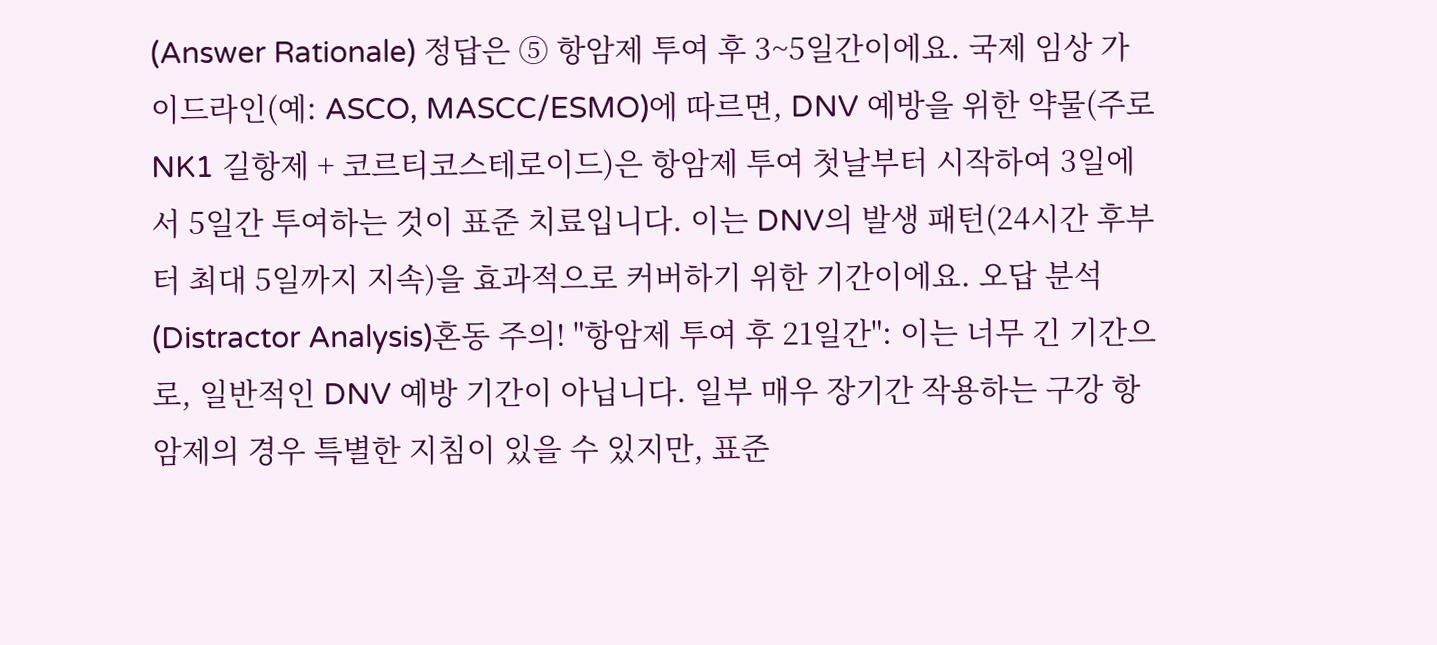(Answer Rationale) 정답은 ⑤ 항암제 투여 후 3~5일간이에요. 국제 임상 가이드라인(예: ASCO, MASCC/ESMO)에 따르면, DNV 예방을 위한 약물(주로 NK1 길항제 + 코르티코스테로이드)은 항암제 투여 첫날부터 시작하여 3일에서 5일간 투여하는 것이 표준 치료입니다. 이는 DNV의 발생 패턴(24시간 후부터 최대 5일까지 지속)을 효과적으로 커버하기 위한 기간이에요. 오답 분석 (Distractor Analysis)혼동 주의! "항암제 투여 후 21일간": 이는 너무 긴 기간으로, 일반적인 DNV 예방 기간이 아닙니다. 일부 매우 장기간 작용하는 구강 항암제의 경우 특별한 지침이 있을 수 있지만, 표준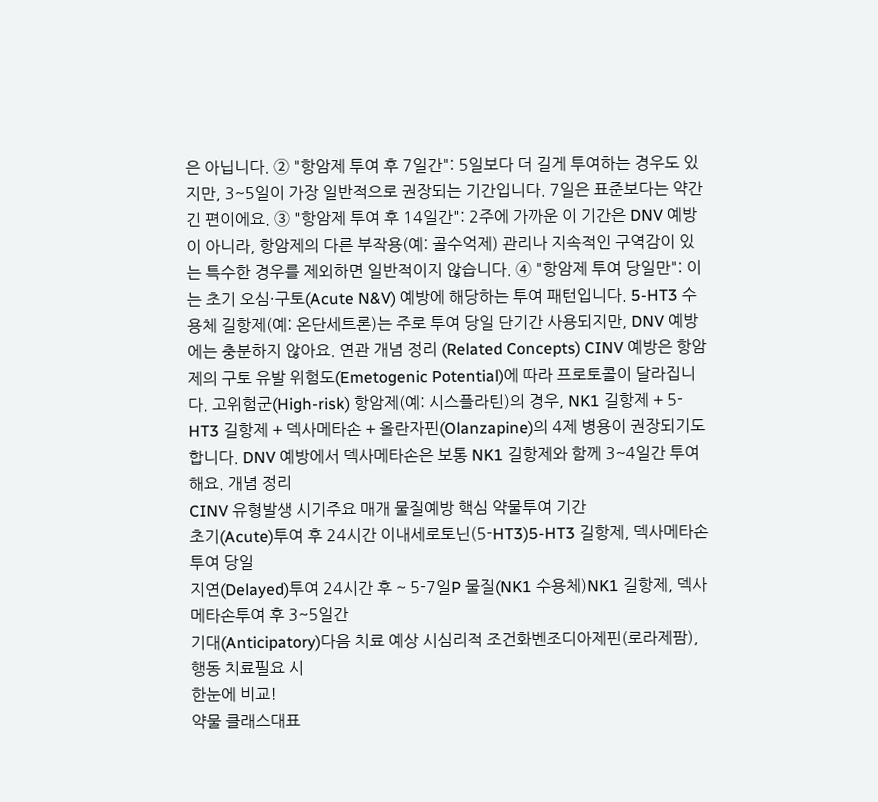은 아닙니다. ② "항암제 투여 후 7일간": 5일보다 더 길게 투여하는 경우도 있지만, 3~5일이 가장 일반적으로 권장되는 기간입니다. 7일은 표준보다는 약간 긴 편이에요. ③ "항암제 투여 후 14일간": 2주에 가까운 이 기간은 DNV 예방이 아니라, 항암제의 다른 부작용(예: 골수억제) 관리나 지속적인 구역감이 있는 특수한 경우를 제외하면 일반적이지 않습니다. ④ "항암제 투여 당일만": 이는 초기 오심·구토(Acute N&V) 예방에 해당하는 투여 패턴입니다. 5-HT3 수용체 길항제(예: 온단세트론)는 주로 투여 당일 단기간 사용되지만, DNV 예방에는 충분하지 않아요. 연관 개념 정리 (Related Concepts) CINV 예방은 항암제의 구토 유발 위험도(Emetogenic Potential)에 따라 프로토콜이 달라집니다. 고위험군(High-risk) 항암제(예: 시스플라틴)의 경우, NK1 길항제 + 5-HT3 길항제 + 덱사메타손 + 올란자핀(Olanzapine)의 4제 병용이 권장되기도 합니다. DNV 예방에서 덱사메타손은 보통 NK1 길항제와 함께 3~4일간 투여해요. 개념 정리
CINV 유형발생 시기주요 매개 물질예방 핵심 약물투여 기간
초기(Acute)투여 후 24시간 이내세로토닌(5-HT3)5-HT3 길항제, 덱사메타손투여 당일
지연(Delayed)투여 24시간 후 ~ 5-7일P 물질(NK1 수용체)NK1 길항제, 덱사메타손투여 후 3~5일간
기대(Anticipatory)다음 치료 예상 시심리적 조건화벤조디아제핀(로라제팜), 행동 치료필요 시
한눈에 비교!
약물 클래스대표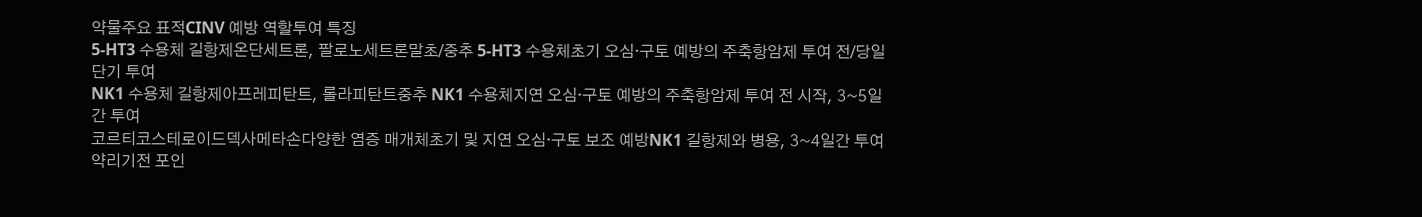약물주요 표적CINV 예방 역할투여 특징
5-HT3 수용체 길항제온단세트론, 팔로노세트론말초/중추 5-HT3 수용체초기 오심·구토 예방의 주축항암제 투여 전/당일 단기 투여
NK1 수용체 길항제아프레피탄트, 롤라피탄트중추 NK1 수용체지연 오심·구토 예방의 주축항암제 투여 전 시작, 3~5일간 투여
코르티코스테로이드덱사메타손다양한 염증 매개체초기 및 지연 오심·구토 보조 예방NK1 길항제와 병용, 3~4일간 투여
약리기전 포인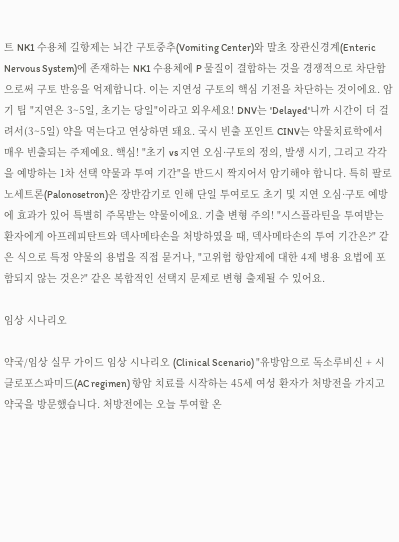트 NK1 수용체 길항제는 뇌간 구토중추(Vomiting Center)와 말초 장관신경계(Enteric Nervous System)에 존재하는 NK1 수용체에 P 물질이 결합하는 것을 경쟁적으로 차단함으로써 구토 반응을 억제합니다. 이는 지연성 구토의 핵심 기전을 차단하는 것이에요. 암기 팁 "지연은 3~5일, 초기는 당일"이라고 외우세요! DNV는 'Delayed'니까 시간이 더 걸려서(3~5일) 약을 먹는다고 연상하면 돼요. 국시 빈출 포인트 CINV는 약물치료학에서 매우 빈출되는 주제예요. 핵심! "초기 vs 지연 오심·구토의 정의, 발생 시기, 그리고 각각을 예방하는 1차 선택 약물과 투여 기간"을 반드시 짝지어서 암기해야 합니다. 특히 팔로노세트론(Palonosetron)은 장반감기로 인해 단일 투여로도 초기 및 지연 오심·구토 예방에 효과가 있어 특별히 주목받는 약물이에요. 기출 변형 주의! "시스플라틴을 투여받는 환자에게 아프레피탄트와 덱사메타손을 처방하였을 때, 덱사메타손의 투여 기간은?" 같은 식으로 특정 약물의 용법을 직접 묻거나, "고위험 항암제에 대한 4제 병용 요법에 포함되지 않는 것은?" 같은 복합적인 선택지 문제로 변형 출제될 수 있어요.

임상 시나리오

약국/임상 실무 가이드 임상 시나리오 (Clinical Scenario) "유방암으로 독소루비신 + 시클로포스파미드(AC regimen) 항암 치료를 시작하는 45세 여성 환자가 처방전을 가지고 약국을 방문했습니다. 처방전에는 오늘 투여할 온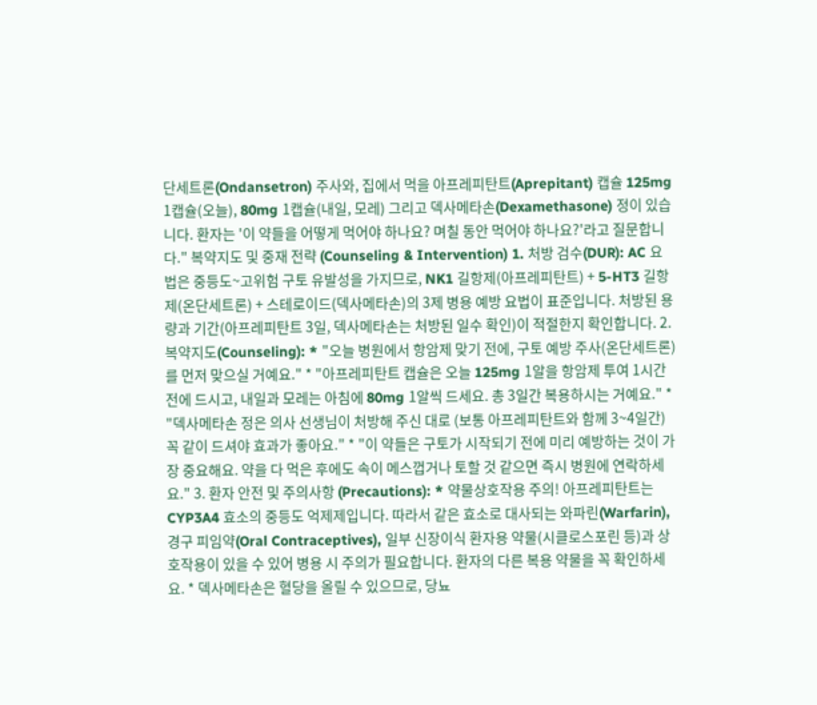단세트론(Ondansetron) 주사와, 집에서 먹을 아프레피탄트(Aprepitant) 캡슐 125mg 1캡슐(오늘), 80mg 1캡슐(내일, 모레) 그리고 덱사메타손(Dexamethasone) 정이 있습니다. 환자는 '이 약들을 어떻게 먹어야 하나요? 며칠 동안 먹어야 하나요?'라고 질문합니다." 복약지도 및 중재 전략 (Counseling & Intervention) 1. 처방 검수(DUR): AC 요법은 중등도~고위험 구토 유발성을 가지므로, NK1 길항제(아프레피탄트) + 5-HT3 길항제(온단세트론) + 스테로이드(덱사메타손)의 3제 병용 예방 요법이 표준입니다. 처방된 용량과 기간(아프레피탄트 3일, 덱사메타손는 처방된 일수 확인)이 적절한지 확인합니다. 2. 복약지도(Counseling): * "오늘 병원에서 항암제 맞기 전에, 구토 예방 주사(온단세트론)를 먼저 맞으실 거예요." * "아프레피탄트 캡슐은 오늘 125mg 1알을 항암제 투여 1시간 전에 드시고, 내일과 모레는 아침에 80mg 1알씩 드세요. 총 3일간 복용하시는 거예요." * "덱사메타손 정은 의사 선생님이 처방해 주신 대로 (보통 아프레피탄트와 함께 3~4일간) 꼭 같이 드셔야 효과가 좋아요." * "이 약들은 구토가 시작되기 전에 미리 예방하는 것이 가장 중요해요. 약을 다 먹은 후에도 속이 메스껍거나 토할 것 같으면 즉시 병원에 연락하세요." 3. 환자 안전 및 주의사항 (Precautions): * 약물상호작용 주의! 아프레피탄트는 CYP3A4 효소의 중등도 억제제입니다. 따라서 같은 효소로 대사되는 와파린(Warfarin), 경구 피임약(Oral Contraceptives), 일부 신장이식 환자용 약물(시클로스포린 등)과 상호작용이 있을 수 있어 병용 시 주의가 필요합니다. 환자의 다른 복용 약물을 꼭 확인하세요. * 덱사메타손은 혈당을 올릴 수 있으므로, 당뇨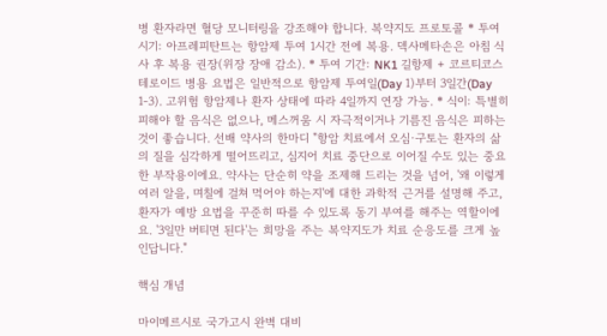병 환자라면 혈당 모니터링을 강조해야 합니다. 복약지도 프로토콜 * 투여 시기: 아프레피탄트는 항암제 투여 1시간 전에 복용. 덱사메타손은 아침 식사 후 복용 권장(위장 장애 감소). * 투여 기간: NK1 길항제 + 코르티코스테로이드 병용 요법은 일반적으로 항암제 투여일(Day 1)부터 3일간(Day 1-3). 고위험 항암제나 환자 상태에 따라 4일까지 연장 가능. * 식이: 특별히 피해야 할 음식은 없으나, 메스꺼움 시 자극적이거나 기름진 음식은 피하는 것이 좋습니다. 선배 약사의 한마디 "항암 치료에서 오심·구토는 환자의 삶의 질을 심각하게 떨어뜨리고, 심지어 치료 중단으로 이어질 수도 있는 중요한 부작용이에요. 약사는 단순히 약을 조제해 드리는 것을 넘어, '왜 이렇게 여러 알을, 며칠에 걸쳐 먹어야 하는지'에 대한 과학적 근거를 설명해 주고, 환자가 예방 요법을 꾸준히 따를 수 있도록 동기 부여를 해주는 역할이에요. '3일만 버티면 된다'는 희망을 주는 복약지도가 치료 순응도를 크게 높인답니다."

핵심 개념

마이메르시로 국가고시 완벽 대비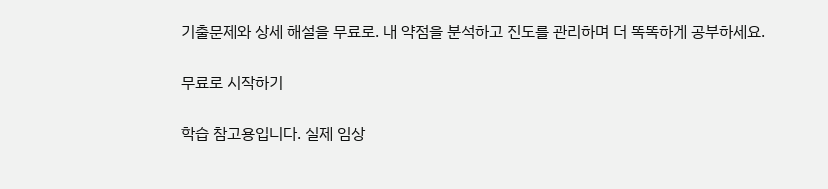기출문제와 상세 해설을 무료로. 내 약점을 분석하고 진도를 관리하며 더 똑똑하게 공부하세요.

무료로 시작하기

학습 참고용입니다. 실제 임상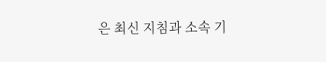은 최신 지침과 소속 기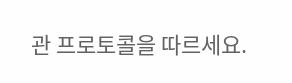관 프로토콜을 따르세요.